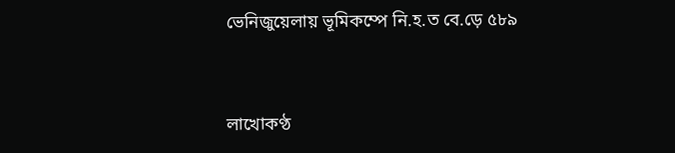ভেনিজুয়েলায় ভূমিকম্পে নি.হ.ত বে.ড়ে ৫৮৯


লাখোকণ্ঠ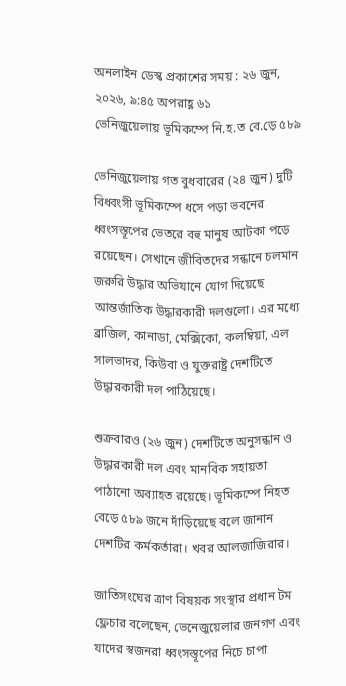অনলাইন ডেস্ক প্রকাশের সময় : ২৬ জুন, ২০২৬, ৯:৪৫ অপরাহ্ণ ৬১
ভেনিজুয়েলায় ভূমিকম্পে নি.হ.ত বে.ড়ে ৫৮৯

ভেনিজুয়েলায় গত বুধবারের (২৪ জুন) দুটি বিধ্বংসী ভূমিকম্পে ধসে পড়া ভবনের ধ্বংসস্তূপের ভেতরে বহু মানুষ আটকা পড়ে রয়েছেন। সেখানে জীবিতদের সন্ধানে চলমান জরুরি উদ্ধার অভিযানে যোগ দিয়েছে আন্তর্জাতিক উদ্ধারকারী দলগুলো। এর মধ্যে ব্রাজিল, কানাডা, মেক্সিকো, কলম্বিয়া, এল সালভাদর, কিউবা ও যুক্তরাষ্ট্র দেশটিতে উদ্ধারকারী দল পাঠিয়েছে।

শুক্রবারও (২৬ জুন) দেশটিতে অনুসন্ধান ও উদ্ধারকারী দল এবং মানবিক সহায়তা পাঠানো অব্যাহত রয়েছে। ভূমিকম্পে নিহত বেড়ে ৫৮৯ জনে দাঁড়িয়েছে বলে জানান দেশটির কর্মকর্তারা। খবর আলজাজিরার।

জাতিসংঘের ত্রাণ বিষয়ক সংস্থার প্রধান টম ফ্লেচার বলেছেন, ভেনেজুয়েলার জনগণ এবং যাদের স্বজনরা ধ্বংসস্তূপের নিচে চাপা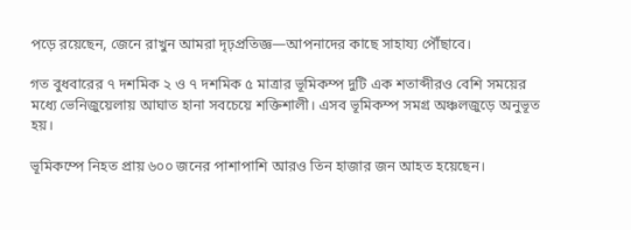পড়ে রয়েছেন, জেনে রাখুন আমরা দৃঢ়প্রতিজ্ঞ—আপনাদের কাছে সাহায্য পৌঁছাবে।

গত বুধবারের ৭ দশমিক ২ ও ৭ দশমিক ৫ মাত্রার ভূমিকম্প দুটি এক শতাব্দীরও বেশি সময়ের মধ্যে ভেনিজুয়েলায় আঘাত হানা সবচেয়ে শক্তিশালী। এসব ভূমিকম্প সমগ্র অঞ্চলজুড়ে অনুভূত হয়।

ভূমিকম্পে নিহত প্রায় ৬০০ জনের পাশাপাশি আরও তিন হাজার জন আহত হয়েছেন।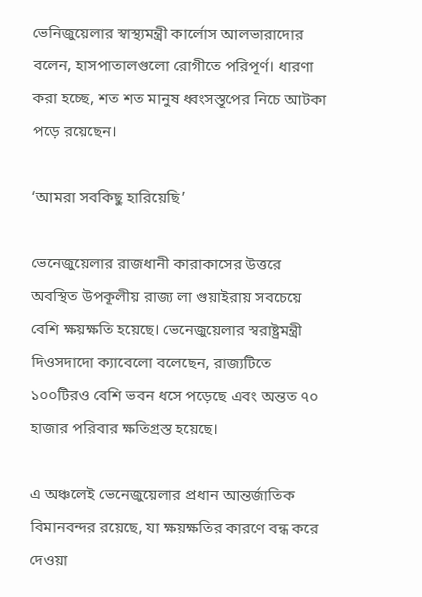ভেনিজুয়েলার স্বাস্থ্যমন্ত্রী কার্লোস আলভারাদোর বলেন, হাসপাতালগুলো রোগীতে পরিপূর্ণ। ধারণা করা হচ্ছে, শত শত মানুষ ধ্বংসস্তূপের নিচে আটকা পড়ে রয়েছেন।

‘আমরা সবকিছু হারিয়েছি’

ভেনেজুয়েলার রাজধানী কারাকাসের উত্তরে অবস্থিত উপকূলীয় রাজ্য লা গুয়াইরায় সবচেয়ে বেশি ক্ষয়ক্ষতি হয়েছে। ভেনেজুয়েলার স্বরাষ্ট্রমন্ত্রী দিওসদাদো ক্যাবেলো বলেছেন, রাজ্যটিতে ১০০টিরও বেশি ভবন ধসে পড়েছে এবং অন্তত ৭০ হাজার পরিবার ক্ষতিগ্রস্ত হয়েছে।

এ অঞ্চলেই ভেনেজুয়েলার প্রধান আন্তর্জাতিক বিমানবন্দর রয়েছে, যা ক্ষয়ক্ষতির কারণে বন্ধ করে দেওয়া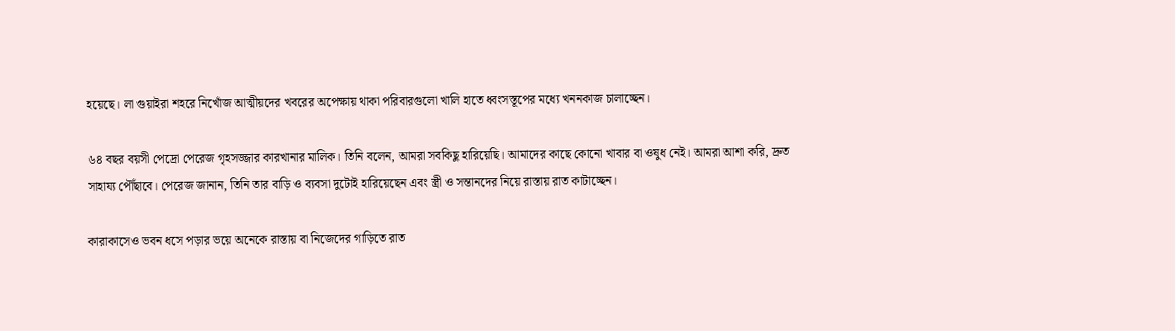হয়েছে। লা গুয়াইরা শহরে নিখোঁজ আত্মীয়দের খবরের অপেক্ষায় থাকা পরিবারগুলো খালি হাতে ধ্বংসস্তূপের মধ্যে খননকাজ চালাচ্ছেন।

৬৪ বছর বয়সী পেদ্রো পেরেজ গৃহসজ্জার কারখানার মালিক। তিনি বলেন, আমরা সবকিছু হারিয়েছি। আমাদের কাছে কোনো খাবার বা ওষুধ নেই। আমরা আশা করি, দ্রুত সাহায্য পৌঁছাবে। পেরেজ জানান, তিনি তার বাড়ি ও ব্যবসা দুটোই হারিয়েছেন এবং স্ত্রী ও সন্তানদের নিয়ে রাস্তায় রাত কাটাচ্ছেন।

কারাকাসেও ভবন ধসে পড়ার ভয়ে অনেকে রাস্তায় বা নিজেদের গাড়িতে রাত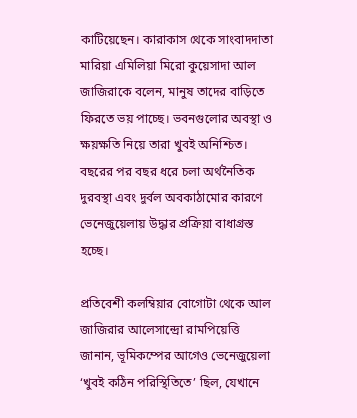কাটিয়েছেন। কারাকাস থেকে সাংবাদদাতা মারিয়া এমিলিয়া মিরো কুয়েসাদা আল জাজিরাকে বলেন, মানুষ তাদের বাড়িতে ফিরতে ভয় পাচ্ছে। ভবনগুলোর অবস্থা ও ক্ষয়ক্ষতি নিয়ে তারা খুবই অনিশ্চিত। বছরের পর বছর ধরে চলা অর্থনৈতিক দুরবস্থা এবং দুর্বল অবকাঠামোর কারণে ভেনেজুয়েলায় উদ্ধার প্রক্রিয়া বাধাগ্রস্ত হচ্ছে।

প্রতিবেশী কলম্বিয়ার বোগোটা থেকে আল জাজিরার আলেসান্দ্রো রামপিয়েত্তি জানান, ভূমিকম্পের আগেও ভেনেজুয়েলা ‘খুবই কঠিন পরিস্থিতিতে’ ছিল, যেখানে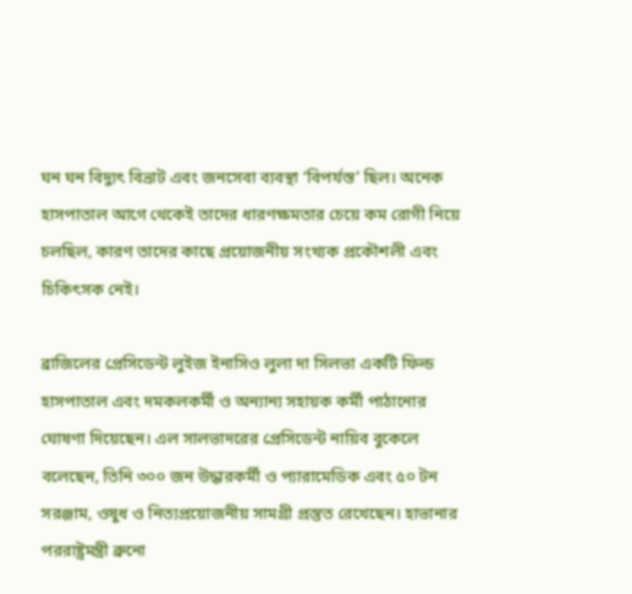ঘন ঘন বিদ্যুৎ বিভ্রাট এবং জনসেবা ব্যবস্থা ‘বিপর্যস্ত’ ছিল। অনেক হাসপাতাল আগে থেকেই তাদের ধারণক্ষমতার চেয়ে কম রোগী নিয়ে চলছিল, কারণ তাদের কাছে প্রয়োজনীয় সংখ্যক প্রকৌশলী এবং চিকিৎসক নেই।

ব্রাজিলের প্রেসিডেন্ট লুইজ ইনাসিও লুলা দা সিলভা একটি ফিল্ড হাসপাতাল এবং দমকলকর্মী ও অন্যান্য সহায়ক কর্মী পাঠানোর ঘোষণা দিয়েছেন। এল সালভাদরের প্রেসিডেন্ট নায়িব বুকেলে বলেছেন, তিনি ৩০০ জন উদ্ধারকর্মী ও প্যারামেডিক এবং ৫০ টন সরঞ্জাম, ওষুধ ও নিত্যপ্রয়োজনীয় সামগ্রী প্রস্তুত রেখেছেন। হাভানার পররাষ্ট্রমন্ত্রী ব্রুনো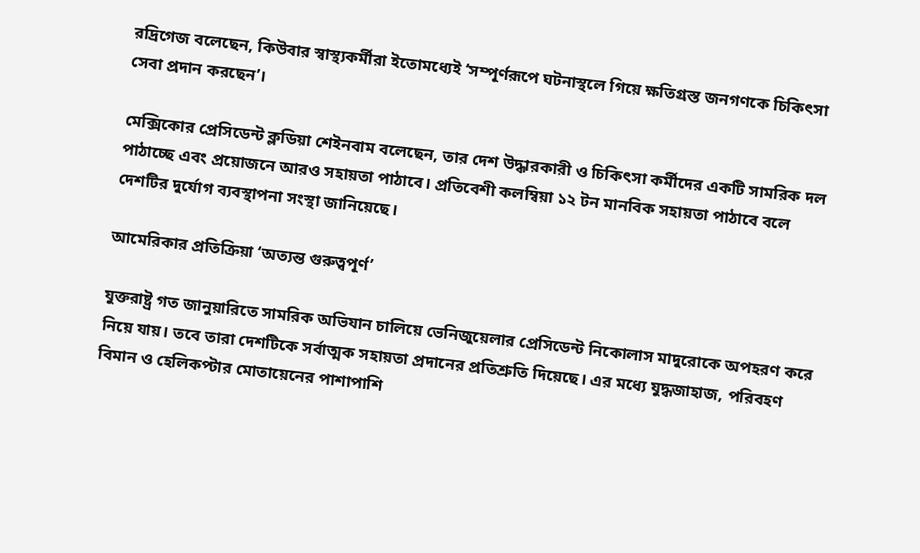রদ্রিগেজ বলেছেন, কিউবার স্বাস্থ্যকর্মীরা ইতোমধ্যেই ‘সম্পূর্ণরূপে ঘটনাস্থলে গিয়ে ক্ষতিগ্রস্ত জনগণকে চিকিৎসা সেবা প্রদান করছেন’।

মেক্সিকোর প্রেসিডেন্ট ক্লডিয়া শেইনবাম বলেছেন, তার দেশ উদ্ধারকারী ও চিকিৎসা কর্মীদের একটি সামরিক দল পাঠাচ্ছে এবং প্রয়োজনে আরও সহায়তা পাঠাবে। প্রতিবেশী কলম্বিয়া ১২ টন মানবিক সহায়তা পাঠাবে বলে দেশটির দুর্যোগ ব্যবস্থাপনা সংস্থা জানিয়েছে।

আমেরিকার প্রতিক্রিয়া ‘অত্যন্ত গুরুত্বপূর্ণ’

যুক্তরাষ্ট্র গত জানুয়ারিতে সামরিক অভিযান চালিয়ে ভেনিজুয়েলার প্রেসিডেন্ট নিকোলাস মাদুরোকে অপহরণ করে নিয়ে যায়। তবে তারা দেশটিকে সর্বাত্মক সহায়তা প্রদানের প্রতিশ্রুতি দিয়েছে। এর মধ্যে যুদ্ধজাহাজ, পরিবহণ বিমান ও হেলিকপ্টার মোতায়েনের পাশাপাশি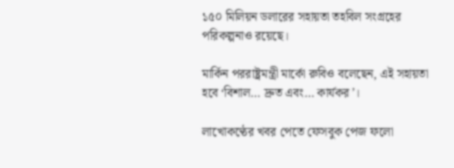১৫০ মিলিয়ন ডলারের সহায়তা তহবিল সংগ্রহের পরিকল্পনাও রয়েছে।

মার্কিন পররাষ্ট্রমন্ত্রী মার্কো রুবিও বলেছেন, এই সহায়তা হবে ‘বিশাল… দ্রুত এবং… কার্যকর’।

লাখোকণ্ঠের খবর পেতে ফেসবুক পেজ ফলো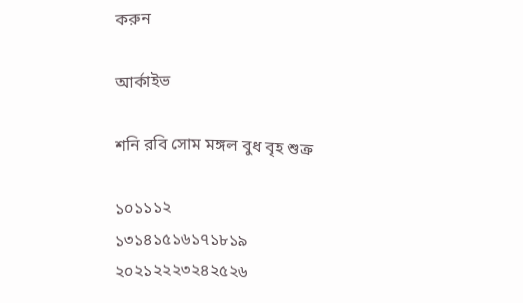করুন

আর্কাইভ

শনি রবি সোম মঙ্গল বুধ বৃহ শুক্র

১০১১১২
১৩১৪১৫১৬১৭১৮১৯
২০২১২২২৩২৪২৫২৬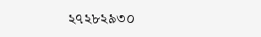২৭২৮২৯৩০